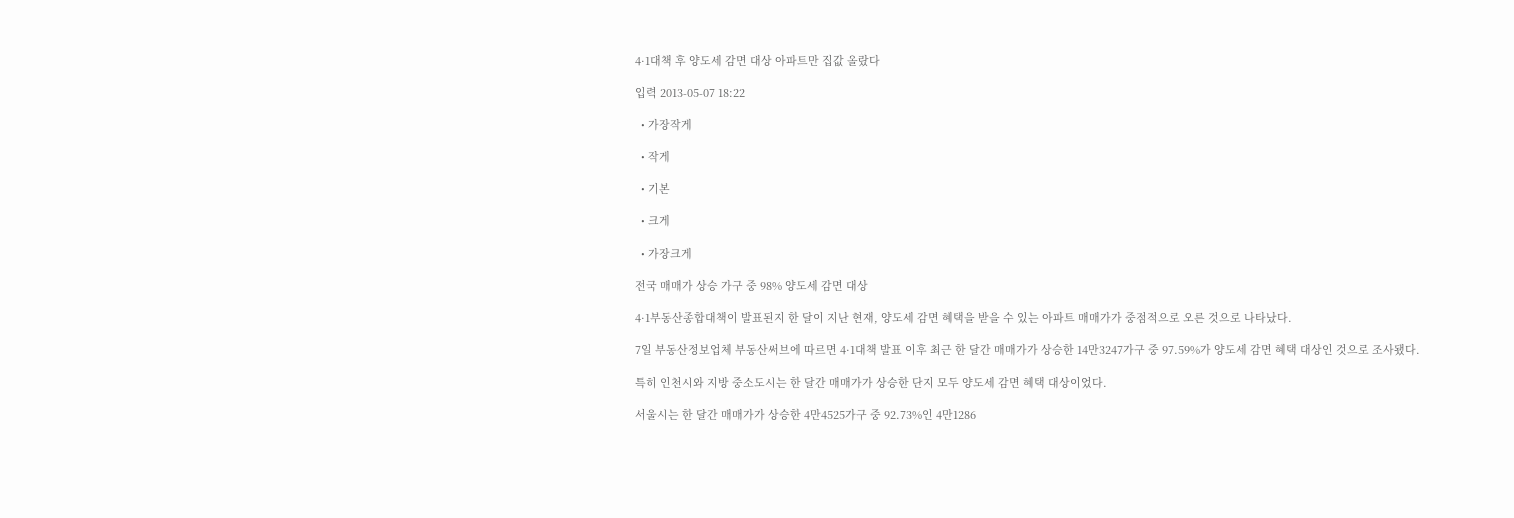4·1대책 후 양도세 감면 대상 아파트만 집값 올랐다

입력 2013-05-07 18:22

  • 가장작게

  • 작게

  • 기본

  • 크게

  • 가장크게

전국 매매가 상승 가구 중 98% 양도세 감면 대상

4·1부동산종합대책이 발표된지 한 달이 지난 현재, 양도세 감면 혜택을 받을 수 있는 아파트 매매가가 중점적으로 오른 것으로 나타났다.

7일 부동산정보업체 부동산써브에 따르면 4·1대책 발표 이후 최근 한 달간 매매가가 상승한 14만3247가구 중 97.59%가 양도세 감면 혜택 대상인 것으로 조사됐다.

특히 인천시와 지방 중소도시는 한 달간 매매가가 상승한 단지 모두 양도세 감면 혜택 대상이었다.

서울시는 한 달간 매매가가 상승한 4만4525가구 중 92.73%인 4만1286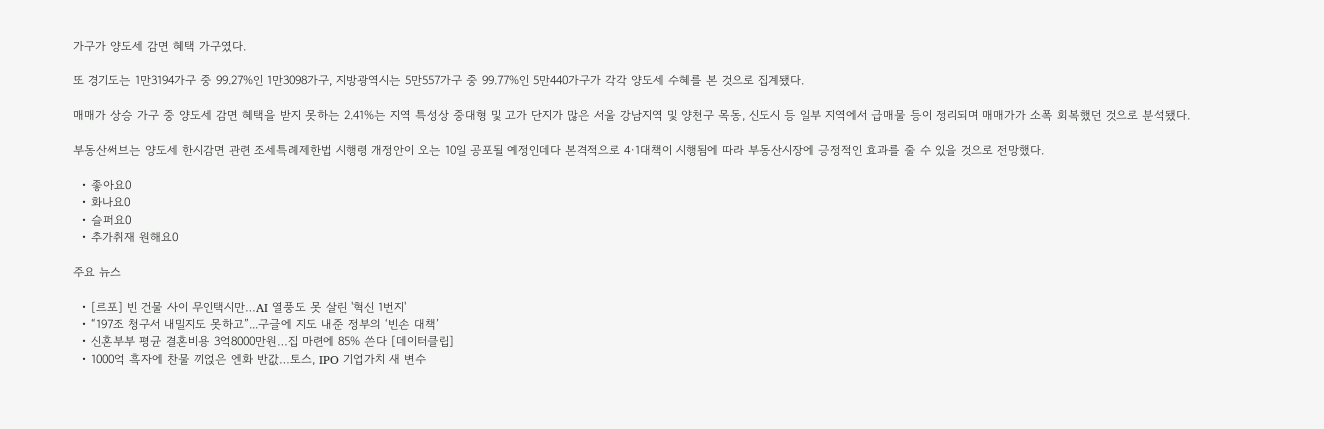가구가 양도세 감면 혜택 가구였다.

또 경기도는 1만3194가구 중 99.27%인 1만3098가구, 지방광역시는 5만557가구 중 99.77%인 5만440가구가 각각 양도세 수혜를 본 것으로 집계됐다.

매매가 상승 가구 중 양도세 감면 혜택을 받지 못하는 2.41%는 지역 특성상 중대형 및 고가 단지가 많은 서울 강남지역 및 양천구 목동, 신도시 등 일부 지역에서 급매물 등이 정리되며 매매가가 소폭 회복했던 것으로 분석됐다.

부동산써브는 양도세 한시감면 관련 조세특례제한법 시행령 개정안이 오는 10일 공포될 예정인데다 본격적으로 4·1대책이 시행됨에 따라 부동산시장에 긍정적인 효과를 줄 수 있을 것으로 전망했다.

  • 좋아요0
  • 화나요0
  • 슬퍼요0
  • 추가취재 원해요0

주요 뉴스

  • [르포] 빈 건물 사이 무인택시만…AI 열풍도 못 살린 '혁신 1번지'
  • “197조 청구서 내밀지도 못하고”...구글에 지도 내준 정부의 ‘빈손 대책’
  • 신혼부부 평균 결혼비용 3억8000만원…집 마련에 85% 쓴다 [데이터클립]
  • 1000억 흑자에 찬물 끼얹은 엔화 반값…토스, IPO 기업가치 새 변수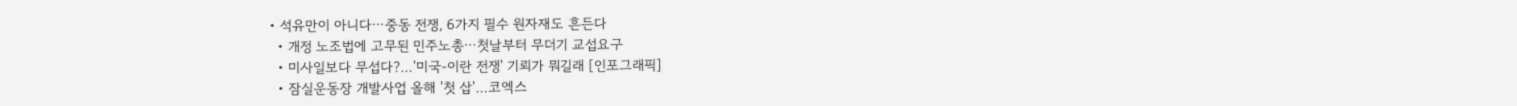• 석유만이 아니다⋯중동 전쟁, 6가지 필수 원자재도 흔든다
  • 개정 노조법에 고무된 민주노총⋯첫날부터 무더기 교섭요구
  • 미사일보다 무섭다?…'미국-이란 전쟁' 기뢰가 뭐길래 [인포그래픽]
  • 잠실운동장 개발사업 올해 '첫 삽'…코엑스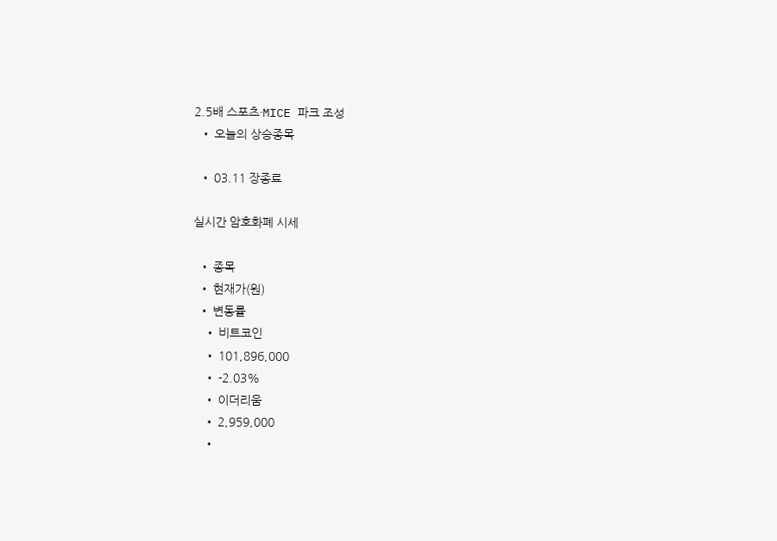2.5배 스포츠·MICE 파크 조성
  • 오늘의 상승종목

  • 03.11 장종료

실시간 암호화폐 시세

  • 종목
  • 현재가(원)
  • 변동률
    • 비트코인
    • 101,896,000
    • -2.03%
    • 이더리움
    • 2,959,000
    •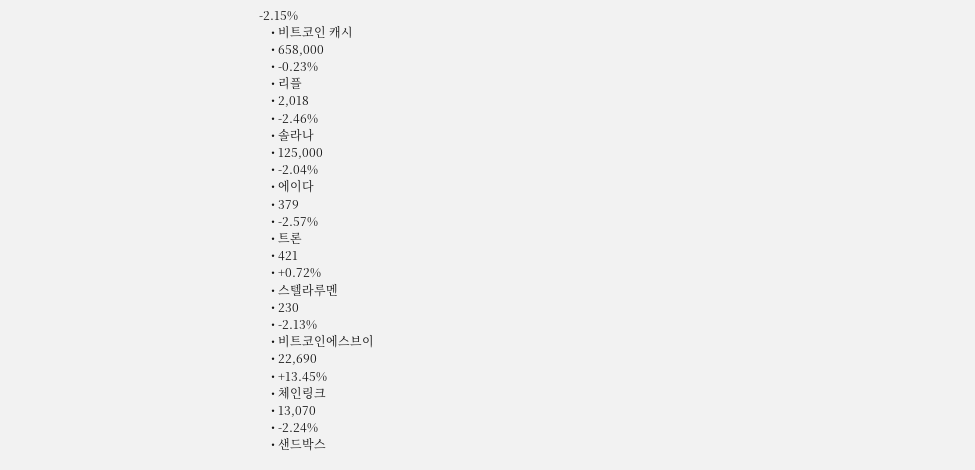-2.15%
    • 비트코인 캐시
    • 658,000
    • -0.23%
    • 리플
    • 2,018
    • -2.46%
    • 솔라나
    • 125,000
    • -2.04%
    • 에이다
    • 379
    • -2.57%
    • 트론
    • 421
    • +0.72%
    • 스텔라루멘
    • 230
    • -2.13%
    • 비트코인에스브이
    • 22,690
    • +13.45%
    • 체인링크
    • 13,070
    • -2.24%
    • 샌드박스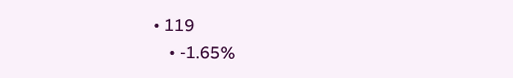• 119
    • -1.65%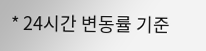* 24시간 변동률 기준